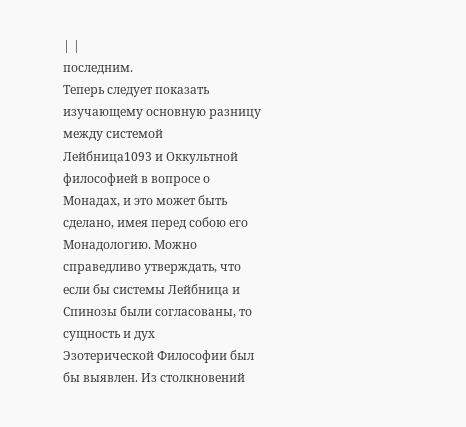| |
последним.
Теперь следует показать изучающему основную разницу между системой
Лейбница1093 и Оккультной философией в вопросе о Монадах, и это может быть
сделано, имея перед собою его Монадологию. Можно справедливо утверждать, что
если бы системы Лейбница и Спинозы были согласованы, то сущность и дух
Эзотерической Философии был бы выявлен. Из столкновений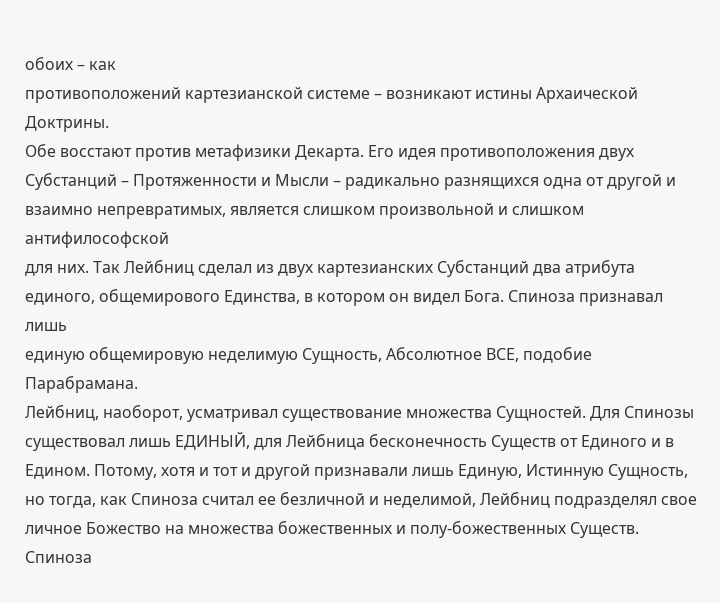обоих – как
противоположений картезианской системе – возникают истины Архаической Доктрины.
Обе восстают против метафизики Декарта. Его идея противоположения двух
Субстанций – Протяженности и Мысли – радикально разнящихся одна от другой и
взаимно непревратимых, является слишком произвольной и слишком антифилософской
для них. Так Лейбниц сделал из двух картезианских Субстанций два атрибута
единого, общемирового Единства, в котором он видел Бога. Спиноза признавал лишь
единую общемировую неделимую Сущность, Абсолютное ВСЕ, подобие Парабрамана.
Лейбниц, наоборот, усматривал существование множества Сущностей. Для Спинозы
существовал лишь ЕДИНЫЙ, для Лейбница бесконечность Существ от Единого и в
Едином. Потому, хотя и тот и другой признавали лишь Единую, Истинную Сущность,
но тогда, как Спиноза считал ее безличной и неделимой, Лейбниц подразделял свое
личное Божество на множества божественных и полу-божественных Существ. Спиноза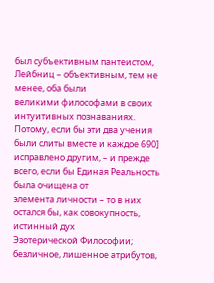был субъективным пантеистом, Лейбниц – объективным, тем не менее, оба были
великими философами в своих интуитивных познаваниях.
Потому, если бы эти два учения были слиты вместе и каждое 690]
исправлено другим, – и прежде всего, если бы Единая Реальность была очищена от
элемента личности – то в них остался бы, как совокупность, истинный дух
Эзотерической Философии; безличное, лишенное атрибутов,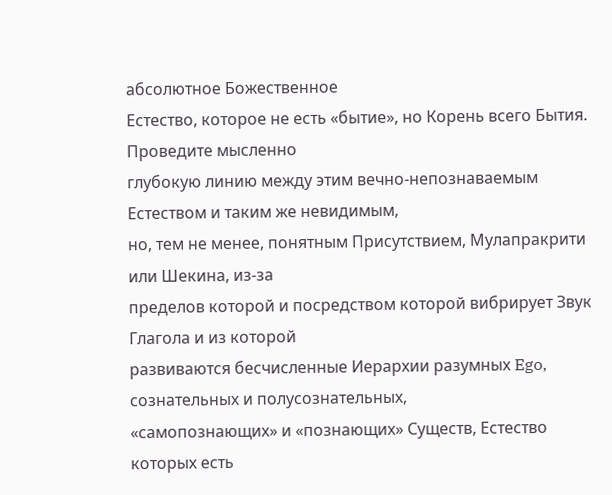абсолютное Божественное
Естество, которое не есть «бытие», но Корень всего Бытия. Проведите мысленно
глубокую линию между этим вечно-непознаваемым Естеством и таким же невидимым,
но, тем не менее, понятным Присутствием, Мулапракрити или Шекина, из-за
пределов которой и посредством которой вибрирует Звук Глагола и из которой
развиваются бесчисленные Иерархии разумных Ego, сознательных и полусознательных,
«самопознающих» и «познающих» Существ, Естество которых есть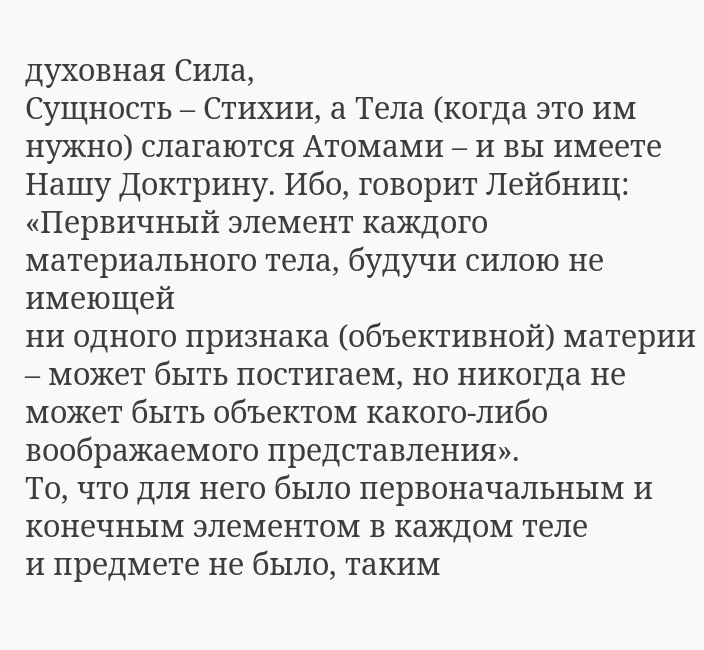духовная Сила,
Сущность – Стихии, а Тела (когда это им нужно) слагаются Атомами – и вы имеете
Нашу Доктрину. Ибо, говорит Лейбниц:
«Первичный элемент каждого материального тела, будучи силою не имеющей
ни одного признака (объективной) материи – может быть постигаем, но никогда не
может быть объектом какого-либо воображаемого представления».
То, что для него было первоначальным и конечным элементом в каждом теле
и предмете не было, таким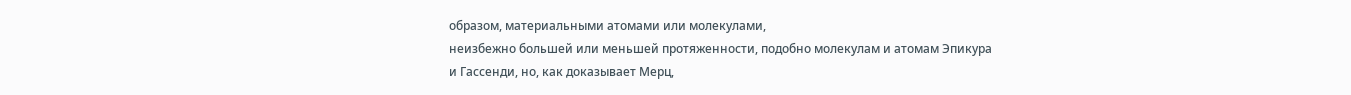образом, материальными атомами или молекулами,
неизбежно большей или меньшей протяженности, подобно молекулам и атомам Эпикура
и Гассенди, но, как доказывает Мерц,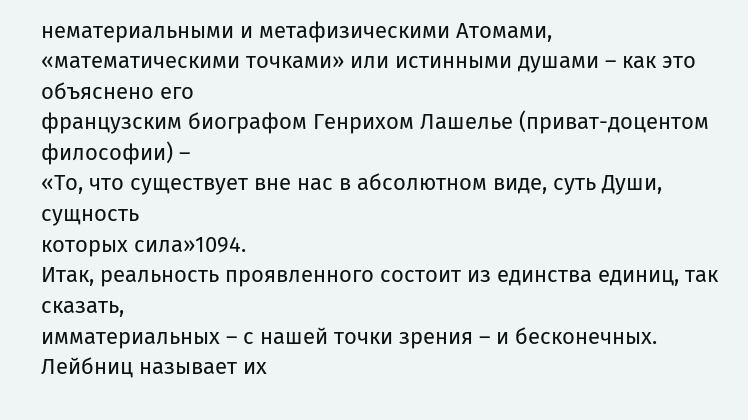нематериальными и метафизическими Атомами,
«математическими точками» или истинными душами – как это объяснено его
французским биографом Генрихом Лашелье (приват-доцентом философии) –
«То, что существует вне нас в абсолютном виде, суть Души, сущность
которых сила»1094.
Итак, реальность проявленного состоит из единства единиц, так сказать,
имматериальных – с нашей точки зрения – и бесконечных. Лейбниц называет их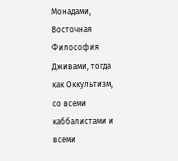Монадами, Восточная Философия Дживами, тогда как Оккультизм, со всеми
каббалистами и всеми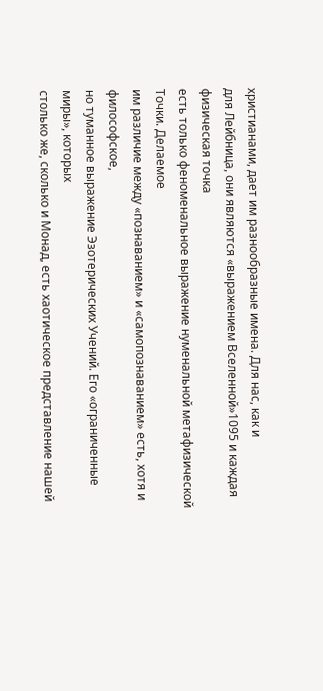христианами, дает им разнообразные имена. Для нас, как и
для Лейбница, они являются «выражением Вселенной»1095 и каждая физическая точка
есть только феноменальное выражение нуменальной метафизической Точки. Делаемое
им различие между «познаванием» и «самопознаванием» есть, хотя и философское,
но туманное выражение Эзотерических Учений. Его «ограниченные миры», которых
столько же, сколько и Монад, есть хаотическое представление нашей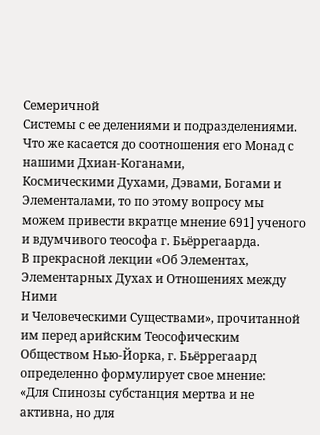Семеричной
Системы с ее делениями и подразделениями.
Что же касается до соотношения его Монад с нашими Дхиан-Коганами,
Космическими Духами, Дэвами, Богами и Элементалами, то по этому вопросу мы
можем привести вкратце мнение 691] ученого и вдумчивого теософа г. Бьёррегаарда.
В прекрасной лекции «Об Элементах, Элементарных Духах и Отношениях между Ними
и Человеческими Существами», прочитанной им перед арийским Теософическим
Обществом Нью-Йорка, г. Бьёррегаард определенно формулирует свое мнение:
«Для Спинозы субстанция мертва и не активна, но для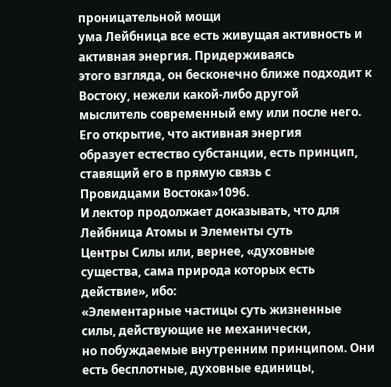проницательной мощи
ума Лейбница все есть живущая активность и активная энергия. Придерживаясь
этого взгляда, он бесконечно ближе подходит к Востоку, нежели какой-либо другой
мыслитель современный ему или после него. Его открытие, что активная энергия
образует естество субстанции, есть принцип, ставящий его в прямую связь с
Провидцами Востока»1096.
И лектор продолжает доказывать, что для Лейбница Атомы и Элементы суть
Центры Силы или, вернее, «духовные существа, сама природа которых есть
действие», ибо:
«Элементарные частицы суть жизненные силы, действующие не механически,
но побуждаемые внутренним принципом. Они есть бесплотные, духовные единицы,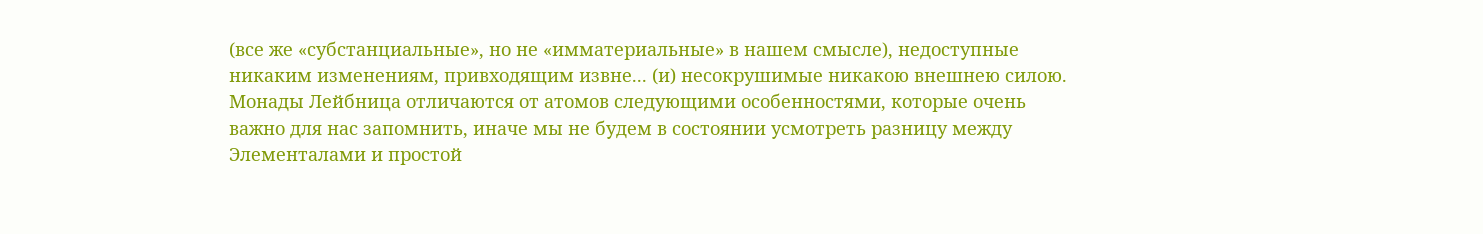(все же «субстанциальные», но не «имматериальные» в нашем смысле), недоступные
никаким изменениям, привходящим извне... (и) несокрушимые никакою внешнею силою.
Монады Лейбница отличаются от атомов следующими особенностями, которые очень
важно для нас запомнить, иначе мы не будем в состоянии усмотреть разницу между
Элементалами и простой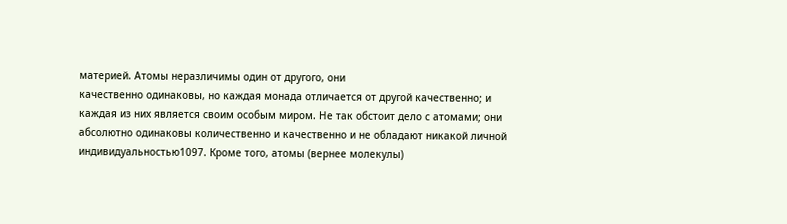материей. Атомы неразличимы один от другого, они
качественно одинаковы, но каждая монада отличается от другой качественно; и
каждая из них является своим особым миром. Не так обстоит дело с атомами; они
абсолютно одинаковы количественно и качественно и не обладают никакой личной
индивидуальностью1097. Кроме того, атомы (вернее молекулы)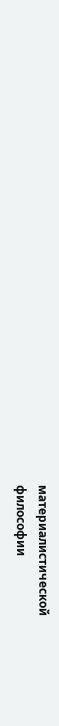материалистической
философии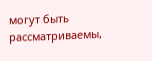могут быть рассматриваемы,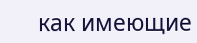как имеющие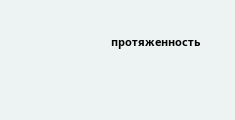протяженность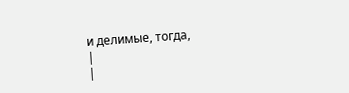и делимые, тогда,
|
|